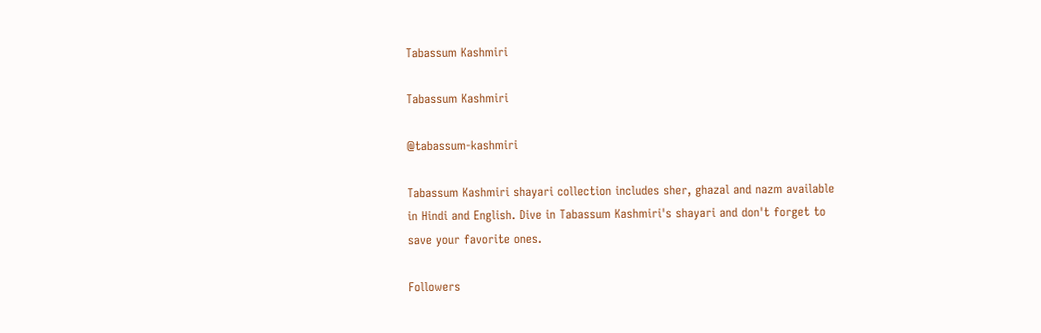Tabassum Kashmiri

Tabassum Kashmiri

@tabassum-kashmiri

Tabassum Kashmiri shayari collection includes sher, ghazal and nazm available in Hindi and English. Dive in Tabassum Kashmiri's shayari and don't forget to save your favorite ones.

Followers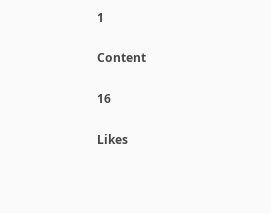1

Content

16

Likes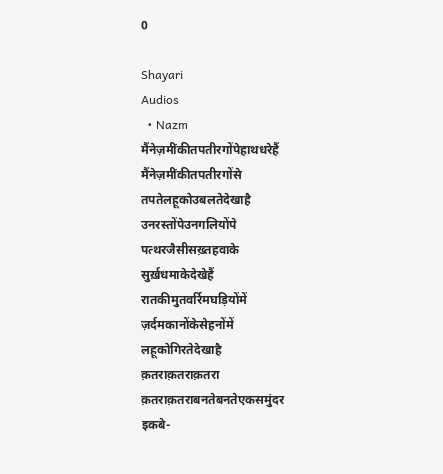0

Shayari
Audios
  • Nazm
मैंनेज़मींकीतपतीरगोंपेहाथधरेहैं
मैंनेज़मींकीतपतीरगोंसे
तपतेलहूकोउबलतेदेखाहै
उनरस्तोंपेउनगलियोंपे
पत्थरजैसीसख़्तहवाके
सुर्ख़धमाकेदेखेहैं
रातकीमुतवर्रिमघड़ियोंमें
ज़र्दमकानोंकेसेहनोंमें
लहूकोगिरतेदेखाहै
क़तराक़तराक़तरा
क़तराक़तराबनतेबनतेएकसमुंदर
इकबे-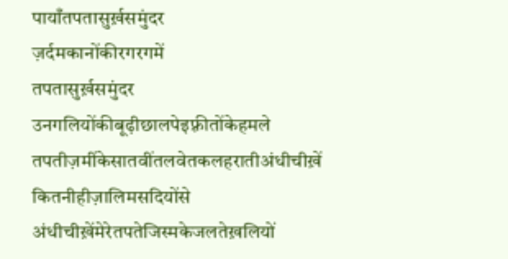पायाँतपतासुर्ख़समुंदर
ज़र्दमकानोंकीरगरगमें
तपतासुर्ख़समुंदर
उनगलियोंकीबूढ़ीछालपेइफ़्रीतोंकेहमले
तपतीज़मींकेसातवींतलवेतकलहरातीअंधीचीख़ें
कितनीहीज़ालिमसदियोंसे
अंधीचीख़ेंमेरेतपतेजिस्मकेजलतेख़लियों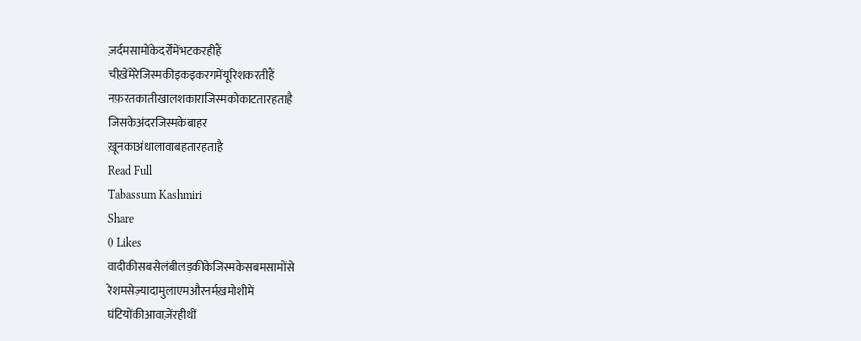ज़र्दमसामोंकेदर्रोंमेंभटकरहीहैं
चीख़ेंमेरेजिस्मकीइकइकरगमेंयूरिशकरतीहैं
नफ़रतकातीखालशकाराजिस्मकोकाटतारहताहै
जिसकेअंदरजिस्मकेबाहर
ख़ूनकाअंधालावाबहतारहताहै
Read Full
Tabassum Kashmiri
Share
0 Likes
वादीकीसबसेलंबीलड़कीकेजिस्मकेसबमसामोंसे
रेशमसेज़्यादामुलाएमऔरनर्मख़मोशीमें
घंटियोंकीआवाज़ेंरहीथीं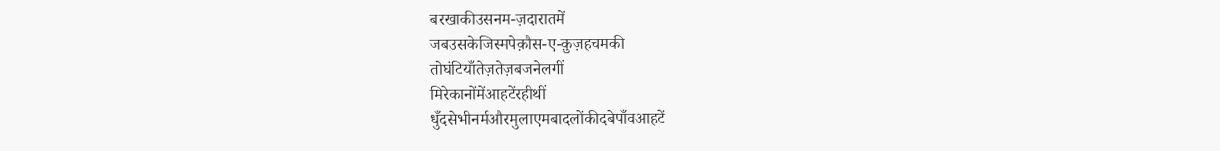बरखाकीउसनम-ज़दारातमें
जबउसकेजिस्मपेक़ौस-ए-क़ुज़हचमकी
तोघंटियाँतेज़तेज़बजनेलगीं
मिरेकानोंमेंआहटेंरहीथीं
धुँदसेभीनर्मऔरमुलाएमबादलोंकीदबेपाँवआहटें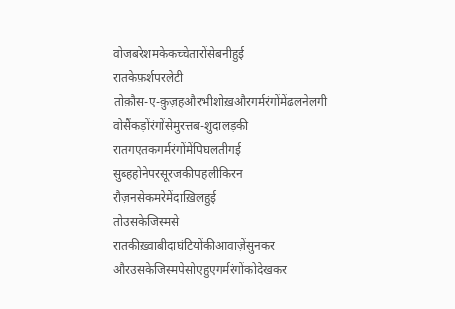वोजबरेशमकेकच्चेतारोंसेबनीहुई
रातकेफ़र्शपरलेटी
तोक़ौस-ए-क़ुज़हऔरभीशोख़औरगर्मरंगोंमेंढलनेलगी
वोसैंकड़ोंरंगोंसेमुरत्तब-शुदालड़की
रातगएतकगर्मरंगोंमेंपिघलतीगई
सुब्हहोनेपरसूरजकीपहलीकिरन
रौज़नसेकमरेमेंदाख़िलहुई
तोउसकेजिस्मसे
रातकीख़्वाबीदाघंटियोंकीआवाज़ेंसुनकर
औरउसकेजिस्मपेसोएहुएगर्मरंगोंकोदेखकर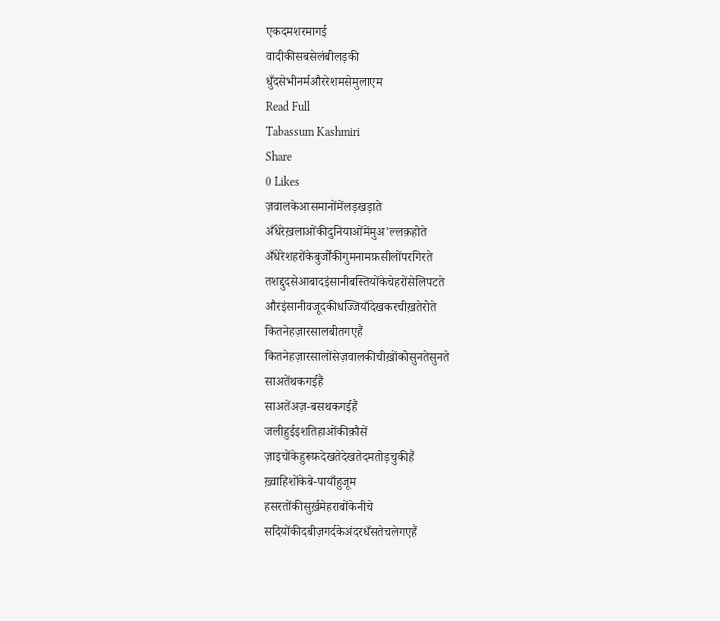एकदमशरमागई
वादीकीसबसेलंबीलड़की
धुँदसेभीनर्मऔररेशमसेमुलाएम
Read Full
Tabassum Kashmiri
Share
0 Likes
ज़वालकेआसमानोंमेंलड़खड़ाते
अँधेरेख़लाओंकीदुनियाओंमेंमुअ'ल्लक़होते
अँधेरेशहरोंकेबुर्जोंकीगुमनामफ़सीलोंपरगिरते
तशद्दुदसेआबादइंसानीबस्तियोंकेचेहरोंसेलिपटते
औरइंसानीवजूदकीधज्जियाँदेखकरचीख़तेरोते
कितनेहज़ारसालबीतगएहैं
कितनेहज़ारसालोंसेज़वालकीचीख़ोंकोसुनतेसुनते
साअतेंथकगईहैं
साअतेंअज़-बसथकगईहैं
जलीहुईइशतिहाओंकीक़ौसें
ज़ाइचोंकेहुरूफ़देखतेदेखतेदमतोड़चुकीहैं
ख़्वाहिशोंकेबे-पायाँहुजूम
हसरतोंकीसुर्ख़मेहराबोंकेनीचे
सदियोंकीदबीज़गर्दकेअंदरधँसतेचलेगएहैं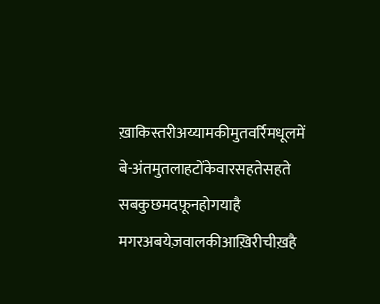ख़ाकिस्तरीअय्यामकीमुतवर्रिमधूलमें
बे-अंतमुतलाहटोंकेवारसहतेसहते
सबकुछमदफ़ूनहोगयाहै
मगरअबयेज़वालकीआख़िरीचीख़है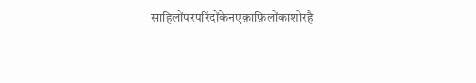साहिलोंपरपरिंदोंकेनएक़ाफ़िलोंकाशोरहै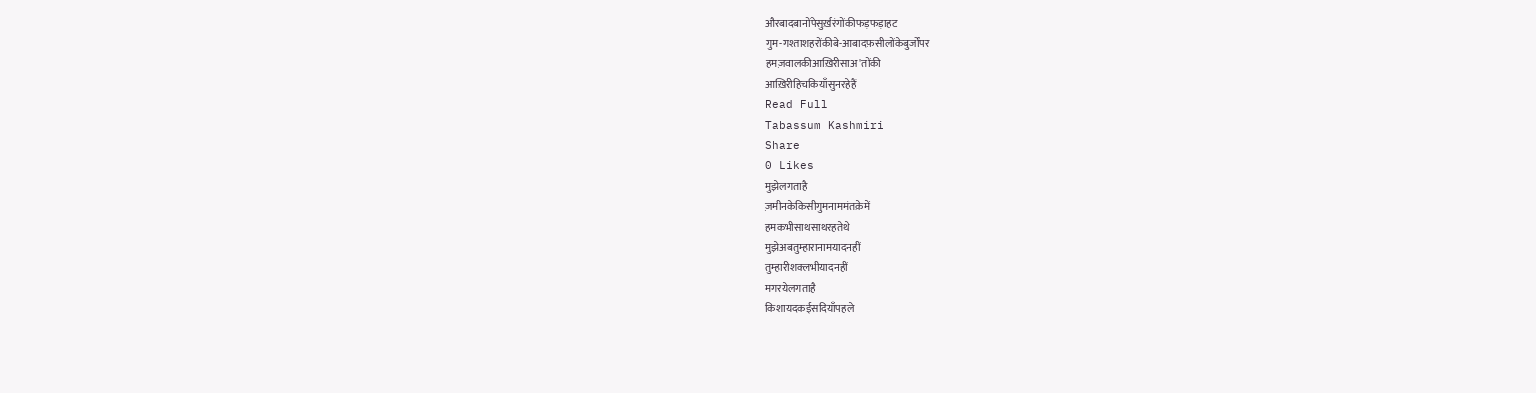औरबादबानोंपेसुर्ख़रंगोंकीफड़फड़ाहट
गुम-गश्ताशहरोंकीबे-आबादफ़सीलोंकेबुर्जोंपर
हमज़वालकीआख़िरीसाअ'तोंकी
आख़िरीहिचकियाँसुनरहेहैं
Read Full
Tabassum Kashmiri
Share
0 Likes
मुझेलगताहै
ज़मीनकेकिसीगुमनाममंतक़ेमें
हमकभीसाथसाथरहतेथे
मुझेअबतुम्हारानामयादनहीं
तुम्हारीशक्लभीयादनहीं
मगरयेलगताहै
किशायदकईसदियाँपहले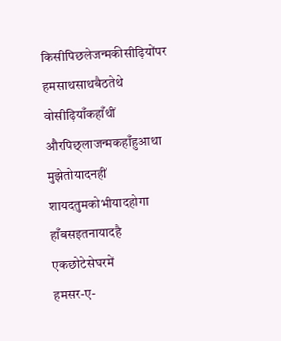किसीपिछलेजन्मकीसीढ़ियोंपर
हमसाथसाथबैठतेथे
वोसीढ़ियाँकहाँथीं
औरपिछ्लाजन्मकहाँहुआथा
मुझेतोयादनहीं
शायदतुमकोभीयादहोगा
हाँबसइतनायादहै
एकछोटेसेघरमें
हमसर-ए-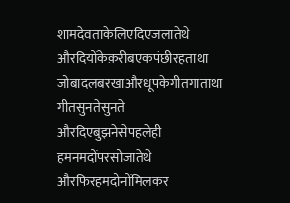शामदेवताकेलिएदिएजलातेथे
औरदियोंकेक़रीबएकपंछीरहताथा
जोबादलबरखाऔरधूपकेगीतगाताथा
गीतसुनतेसुनते
औरदिएबुझनेसेपहलेही
हमनमदोंपरसोजातेथे
औरफिरहमदोनोंमिलकर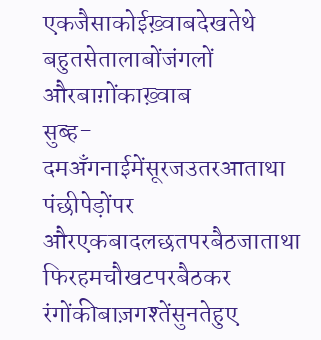एकजैसाकोईख़्वाबदेखतेथे
बहुतसेतालाबोंजंगलों
औरबाग़ोंकाख़्वाब
सुब्ह-दमअँगनाईमेंसूरजउतरआताथा
पंछीपेड़ोंपर
औरएकबादलछतपरबैठजाताथा
फिरहमचौखटपरबैठकर
रंगोंकीबाज़गश्तेंसुनतेहुए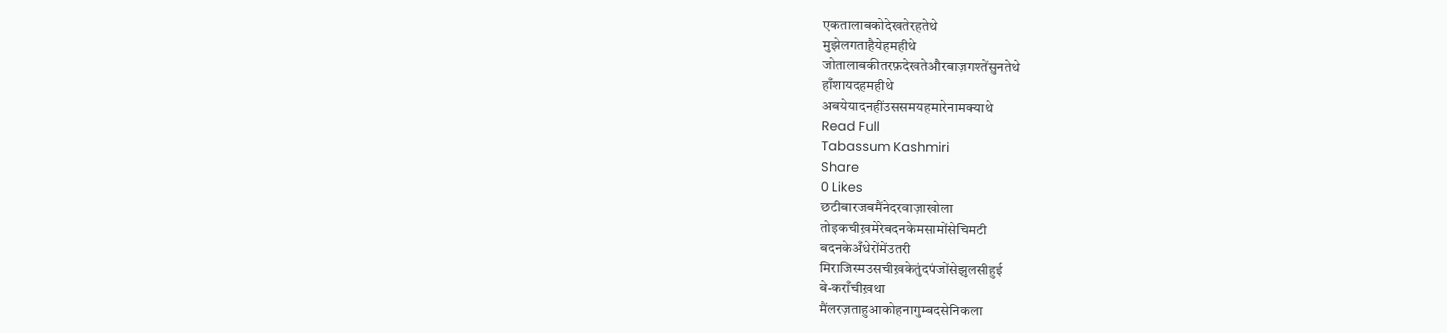एकतालाबकोदेखतेरहतेथे
मुझेलगताहैयेहमहीथे
जोतालाबकीतरफ़देखतेऔरबाज़गश्तेंसुनतेथे
हाँशायदहमहीथे
अबयेयादनहींउससमयहमारेनामक्याथे
Read Full
Tabassum Kashmiri
Share
0 Likes
छटीबारजबमैंनेदरवाज़ाखोला
तोइकचीख़मेरेबदनकेमसामोंसेचिमटी
बदनकेअँधेरोंमेंउतरी
मिराजिस्मउसचीख़केतुंदपंजोंसेझुलसीहुई
बे-कराँचीख़था
मैंलरज़ताहुआकोहनागुम्बदसेनिकला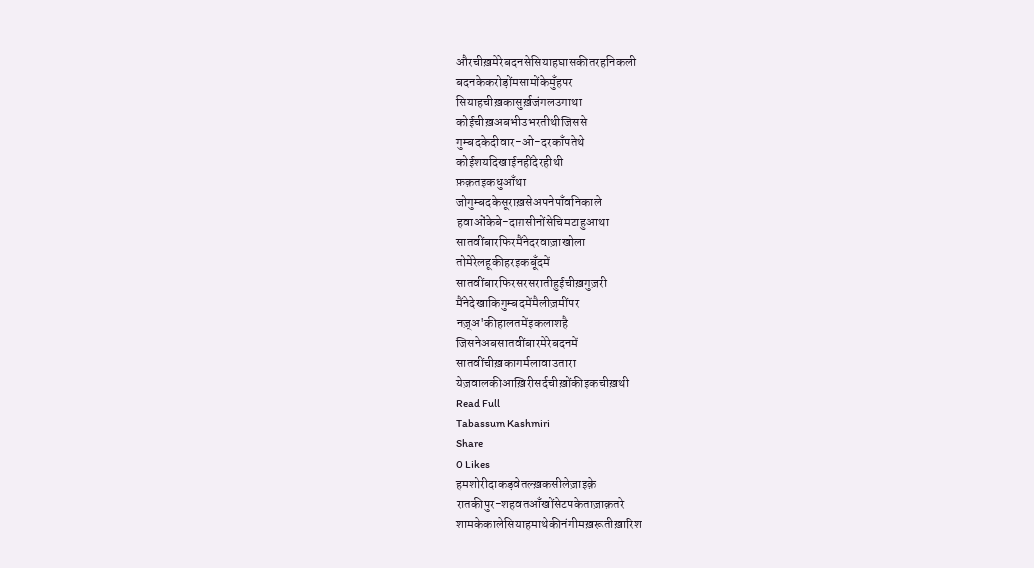औरचीख़मेरेबदनसेसियाहघासकीतरहनिकली
बदनकेकरोड़ोंमसामोंकेमुँहपर
सियाहचीख़कासुर्ख़जंगलउगाथा
कोईचीख़अबभीउभरतीथीजिससे
गुम्बदकेदीवार-ओ-दरकाँपतेथे
कोईशयदिखाईनहींदेरहीथी
फ़क़तइकधुआँथा
जोगुम्बदकेसूराख़सेअपनेपाँवनिकाले
हवाओंकेबे-दाग़सीनोंसेचिमटाहुआथा
सातवींबारफिरमैंनेदरवाज़ाखोला
तोमेरेलहूकीहरइकबूँदमें
सातवींबारफिरसरसरातीहुईचीख़गुज़री
मैंनेदेखाकिगुम्बदमेंमैलीज़मींपर
नज़्अ'कीहालतमेंइकलाशहै
जिसनेअबसातवींबारमेरेबदनमें
सातवींचीख़कागर्मलावाउतारा
येज़वालकीआख़िरीसर्दचीख़ोंकीइकचीख़थी
Read Full
Tabassum Kashmiri
Share
0 Likes
हमशोरीदाकड़वेतल्ख़कसीलेज़ाइक़े
रातकीपुर-शहवतआँखोंसेटपकेताज़ाक़तरे
शामकेकालेसियाहमाथेकीनंगीमख़रूतीख़ारिश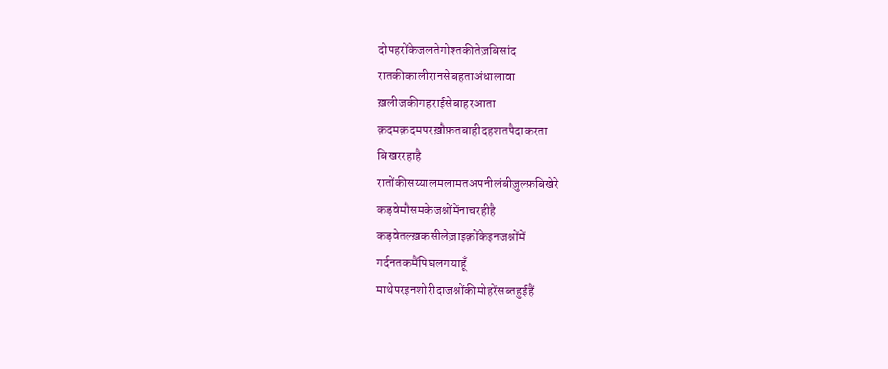दोपहरोंकेजलतेगोश्तकीतेज़बिसांद
रातकीकालीरानसेबहताअंधालावा
ख़लीजकीगहराईसेबाहरआता
क़दमक़दमपरख़ौफ़तबाहीदहशतपैदाकरता
बिखररहाहै
रातोंकीसय्यालमलामतअपनीलंबीज़ुल्फ़बिखेरे
कड़वेमौसमकेजश्नोंमेंनाचरहीहै
कड़वेतल्ख़कसीलेज़ाइक़ोंकेइनजश्नोंमें
गर्दनतकमैंपिघलगयाहूँ
माथेपरइनशोरीदाजश्नोंकीमोहरेंसब्तहुईहैं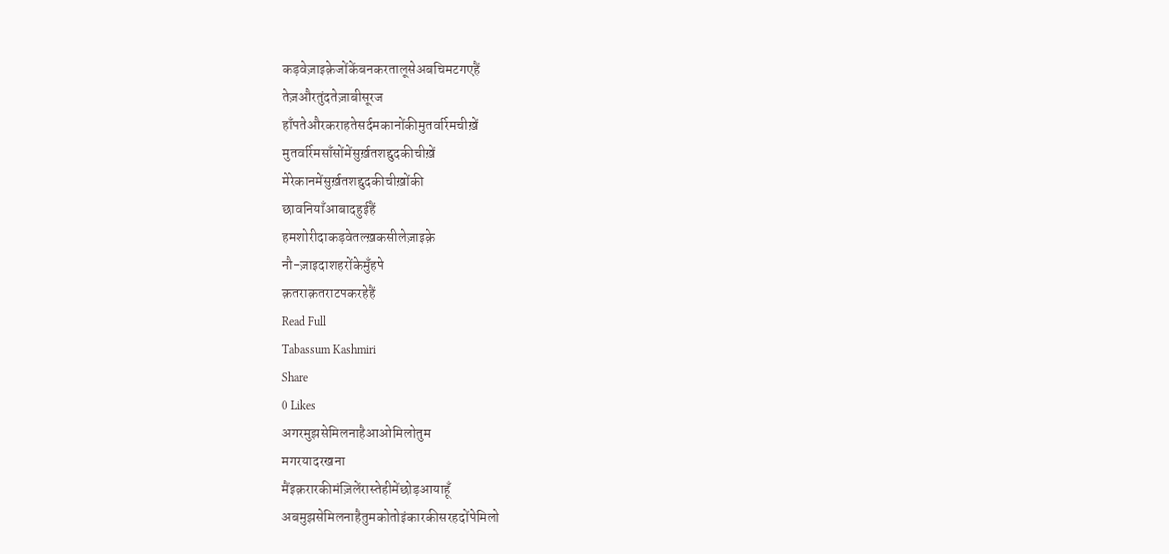कड़वेज़ाइक़ेजोंकेंबनकरतालूसेअबचिमटगएहैं
तेज़औरतुंदतेज़ाबीसूरज
हाँपतेऔरकराहतेसर्दमकानोंकीमुतवर्रिमचीख़ें
मुतवर्रिमसाँसोंमेंसुर्ख़तशद्दुदकीचीख़ें
मेरेकानमेंसुर्ख़तशद्दुदकीचीख़ोंकी
छावनियाँआबादहुईहैं
हमशोरीदाकड़वेतल्ख़कसीलेज़ाइक़े
नौ-ज़ाइदाशहरोंकेमुँहपे
क़तराक़तराटपकरहेहैं
Read Full
Tabassum Kashmiri
Share
0 Likes
अगरमुझसेमिलनाहैआओमिलोतुम
मगरयादरखना
मैंइक़रारकीमंज़िलेंरास्तेहीमेंछोड़आयाहूँ
अबमुझसेमिलनाहैतुमकोतोइंकारकीसरहदोंपेमिलो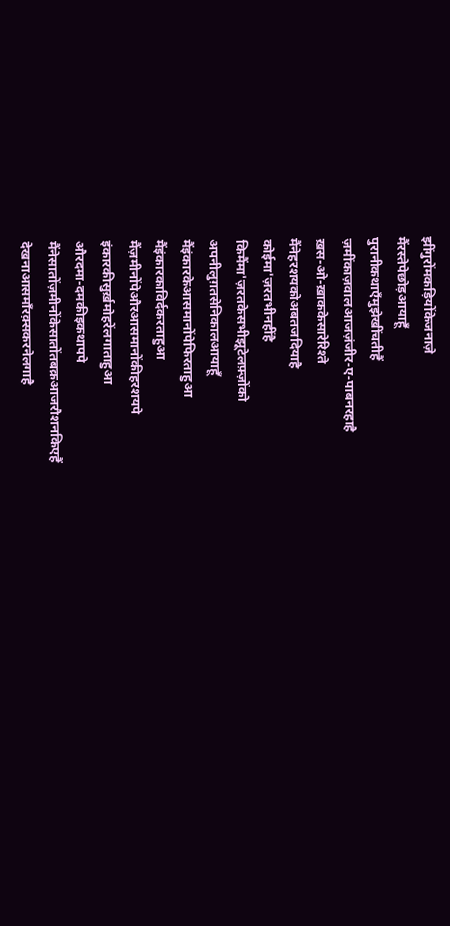झींगुरोंमकड़ियोंकेजनाज़े
मैंरस्तेपेछोड़आयाहूँ
पुरानीकथाएँमुझेखींचतीहैं
ज़मींकाज़वालआजज़ंजीर-ए-पाबनरहाहै
ख़स-ओ-ख़ाककेसारेरिश्ते
मैंनेहरशयकोअबतजदियाहै
कोईमा'ज़रतभीनहींहै
किमैंमा'ज़रतकेसभीझूटेलफ़्ज़ोंको
अपनीलुग़तसेनिकालआयाहूँ
मैंइंकारकेआसमानोंपेफिरताहुआ
मैंइंकारकाविर्दकरताहुआ
मैंज़मीनोंपेऔरआसमानोंकीहरशयपे
इंकारकीसुर्ख़मोहरेंलगाताहुआ
औरदमा-दमकीइकथापपे
मैंनेसातोंज़मीनोंकेसातोंतबक़आजरौशनकिएहैं
देखनाआसमाँरक़्सकरनेलगाहै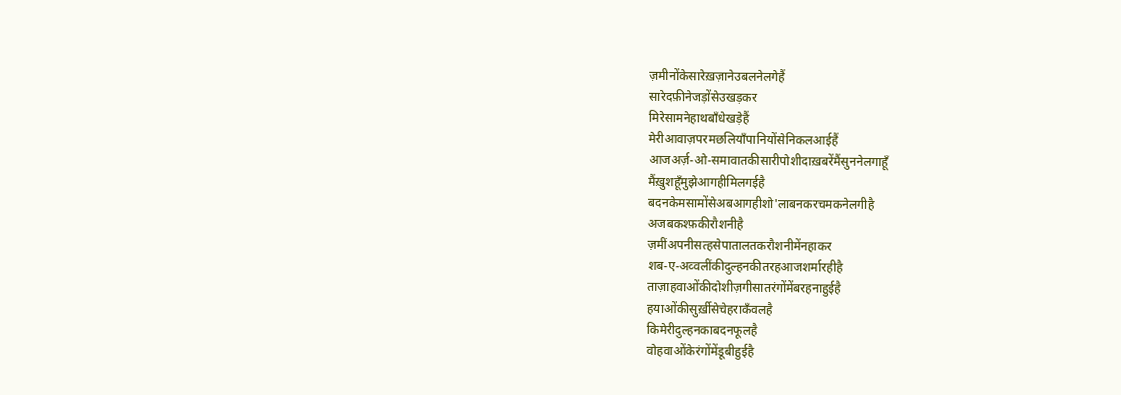ज़मीनोंकेसारेख़ज़ानेउबलनेलगेहैं
सारेदफ़ीनेजड़ोंसेउखड़कर
मिरेसामनेहाथबाँधेखड़ेहैं
मेरीआवाज़परमछलियाँपानियोंसेनिकलआईहैं
आजअर्ज़-ओ-समावातकीसारीपोशीदाख़बरेंमैंसुननेलगाहूँ
मैंख़ुशहूँमुझेआगहीमिलगईहै
बदनकेमसामोंसेअबआगहीशो'लाबनकरचमकनेलगीहै
अजबकश्फ़कीरौशनीहै
ज़मींअपनीसत्हसेपातालतकरौशनीमेंनहाकर
शब-ए-अव्वलींकीदुल्हनकीतरहआजशर्मारहीहै
ताज़ाहवाओंकीदोशीज़गीसातरंगोंमेंबरहनाहुईहै
हयाओंकीसुर्ख़ीसेचेहराकँवलहै
किमेरीदुल्हनकाबदनफूलहै
वोहवाओंकेरंगोंमेंडूबीहुईहै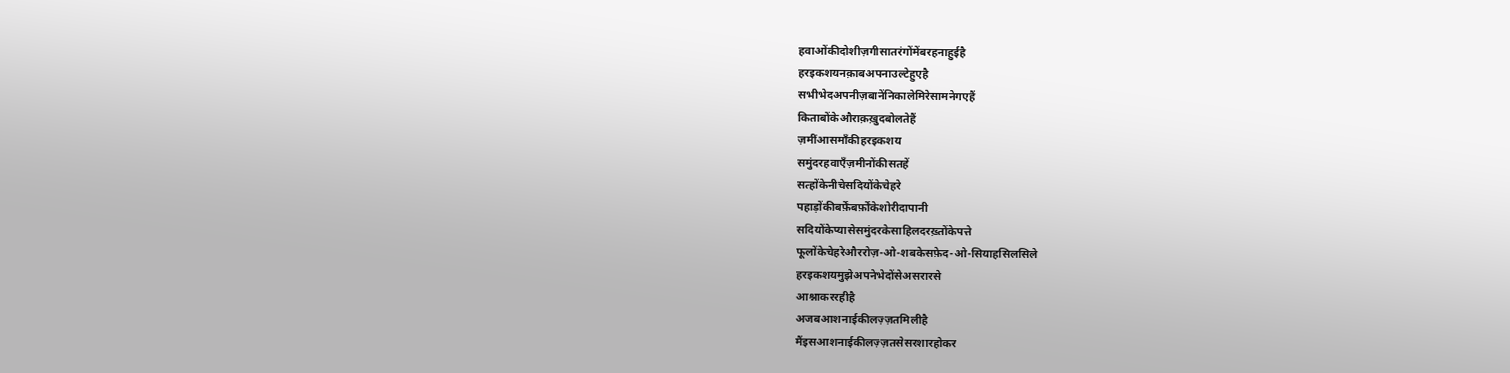हवाओंकीदोशीज़गीसातरंगोंमेंबरहनाहुईहै
हरइकशयनक़ाबअपनाउल्टेहुएहै
सभीभेदअपनीज़बानेंनिकालेमिरेसामनेगएहैं
किताबोंकेऔराक़ख़ुदबोलतेहैं
ज़मींआसमाँकीहरइकशय
समुंदरहवाएँज़मीनोंकीसतहें
सत्होंकेनीचेसदियोंकेचेहरे
पहाड़ोंकीबर्फ़ेंबर्फ़ोंकेशोरीदापानी
सदियोंकेप्यासेसमुंदरकेसाहिलदरख़्तोंकेपत्ते
फूलोंकेचेहरेऔररोज़-ओ-शबकेसफ़ेद-ओ-सियाहसिलसिले
हरइकशयमुझेअपनेभेदोंसेअसरारसे
आश्नाकररहीहै
अजबआशनाईकीलज़्ज़तमिलीहै
मैंइसआशनाईकीलज़्ज़तसेसरशारहोकर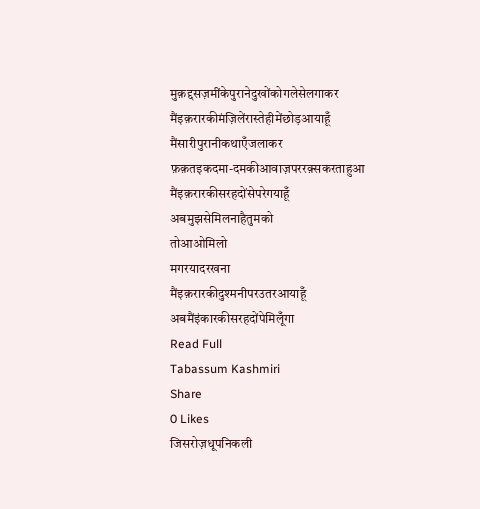मुक़द्दसज़मींकेपुरानेदुखोंकोगलेसेलगाकर
मैंइक़रारकीमंज़िलेंरास्तेहीमेंछोड़आयाहूँ
मैंसारीपुरानीकथाएँजलाकर
फ़क़तइकदमा-दमकीआवाज़पररक़्सकरताहुआ
मैंइक़रारकीसरहदोंसेपरेगयाहूँ
अबमुझसेमिलनाहैतुमको
तोआओमिलो
मगरयादरखना
मैंइक़रारकीदुश्मनीपरउतरआयाहूँ
अबमैंइंकारकीसरहदोंपेमिलूँगा
Read Full
Tabassum Kashmiri
Share
0 Likes
जिसरोज़धूपनिकली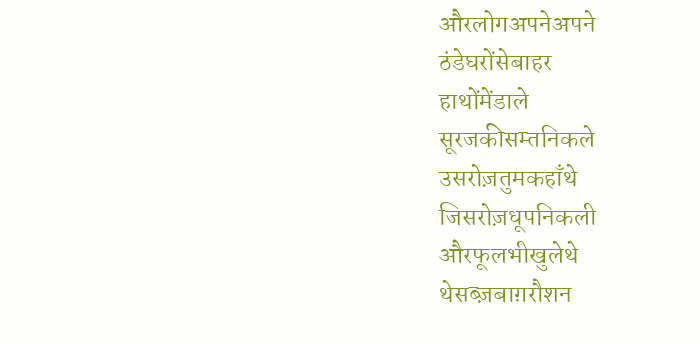औरलोगअपनेअपने
ठंडेघरोंसेबाहर
हाथोंमेंडाले
सूरजकीसम्तनिकले
उसरोज़तुमकहाँथे
जिसरोज़धूपनिकली
औरफूलभीखुलेथे
थेसब्ज़बाग़रौशन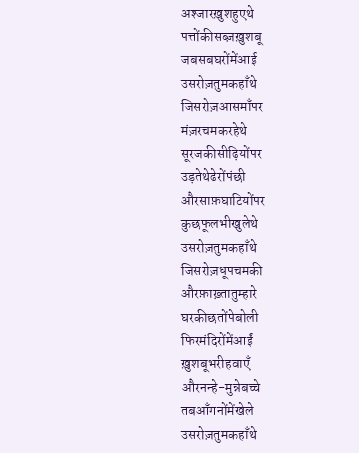अश्जारख़ुशहुएथे
पत्तोंकीसब्ज़ख़ुशबू
जबसबघरोंमेंआई
उसरोज़तुमकहाँथे
जिसरोज़आसमाँपर
मंज़रचमकरहेथे
सूरजकीसीढ़ियोंपर
उड़तेथेढेरोंपंछी
औरसाफ़घाटियोंपर
कुछफूलभीखुलेथे
उसरोज़तुमकहाँथे
जिसरोज़धूपचमकी
औरफ़ाख़्तातुम्हारे
घरकीछतोंपेबोली
फिरमंदिरोंमेंआईं
ख़ुशबूभरीहवाएँ
औरनन्हे-मुन्नेबच्चे
तबआँगनोंमेंखेले
उसरोज़तुमकहाँथे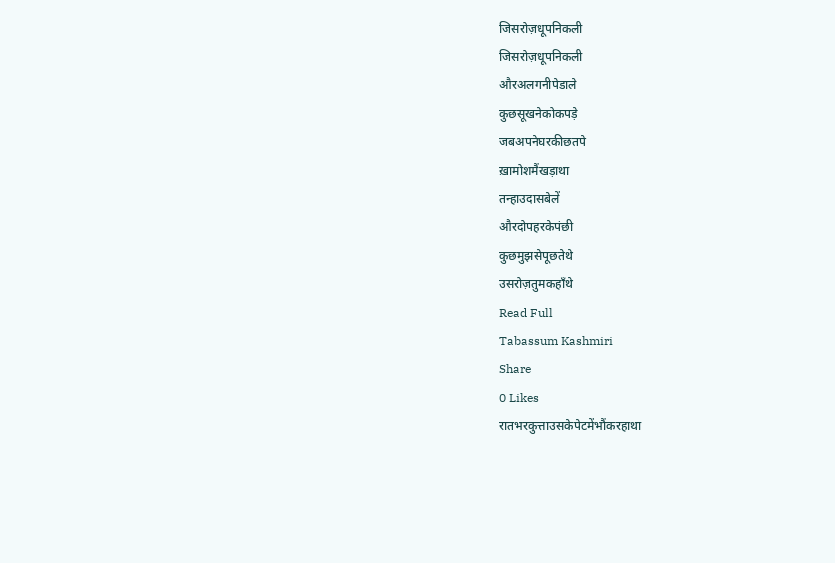जिसरोज़धूपनिकली
जिसरोज़धूपनिकली
औरअलगनीपेडाले
कुछसूखनेकोकपड़े
जबअपनेघरकीछतपे
ख़ामोशमैंखड़ाथा
तन्हाउदासबेलें
औरदोपहरकेपंछी
कुछमुझसेपूछतेथे
उसरोज़तुमकहाँथे
Read Full
Tabassum Kashmiri
Share
0 Likes
रातभरकुत्ताउसकेपेटमेंभौंकरहाथा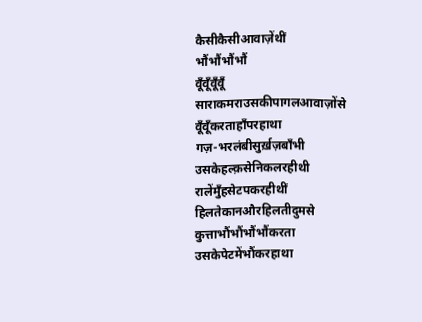कैसीकैसीआवाज़ेंथीं
भौंभौंभौंभौं
वूँवूँवूँवूँ
साराकमराउसकीपागलआवाज़ोंसे
वूँवूँकरताहाँपरहाथा
गज़-भरलंबीसुर्ख़ज़बाँभी
उसकेहल्क़सेनिकलरहीथी
रालेंमुँहसेटपकरहीथीं
हिलतेकानऔरहिलतीदुमसे
कुत्ताभौंभौंभौंभौंकरता
उसकेपेटमेंभौंकरहाथा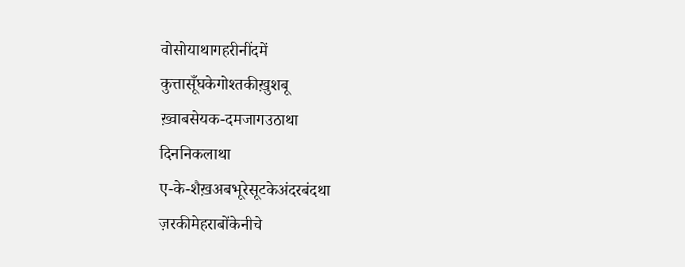वोसोयाथागहरीनींदमें
कुत्तासूँघकेगोश्तकीख़ुशबू
ख़्वाबसेयक-दमजागउठाथा
दिननिकलाथा
ए-के-शैख़अबभूरेसूटकेअंदरबंदथा
ज़रकीमेहराबोंकेनीचे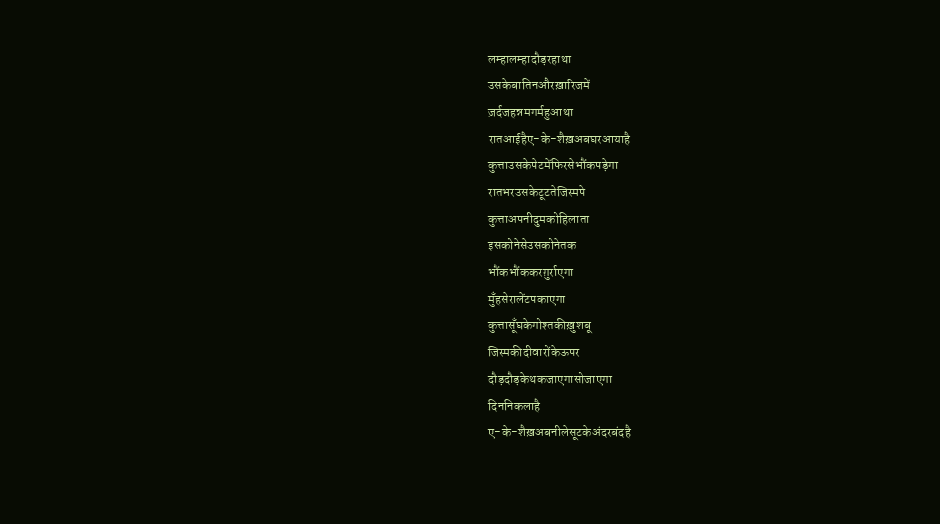लम्हालम्हादौड़रहाथा
उसकेबातिनऔरख़ारिजमें
ज़र्दजहन्नमगर्महुआथा
रातआईहैए-के-शैख़अबघरआयाहै
कुत्ताउसकेपेटमेंफिरसेभौंकपड़ेगा
रातभरउसकेटूटतेजिस्मपे
कुत्ताअपनीदुमकोहिलाता
इसकोनेसेउसकोनेतक
भौंकभौंककरग़ुर्राएगा
मुँहसेरालेंटपकाएगा
कुत्तासूँघकेगोश्तकीख़ुशबू
जिस्मकीदीवारोंकेऊपर
दौड़दौड़केथकजाएगासोजाएगा
दिननिकलाहै
ए-के-शैख़अबनीलेसूटकेअंदरबंदहै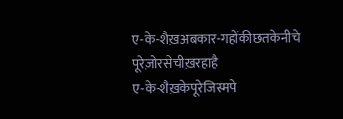ए-के-शैख़अबकार-गहोंकीछतकेनीचे
पूरेज़ोरसेचीख़रहाहै
ए-के-शैख़केपूरेजिस्मपे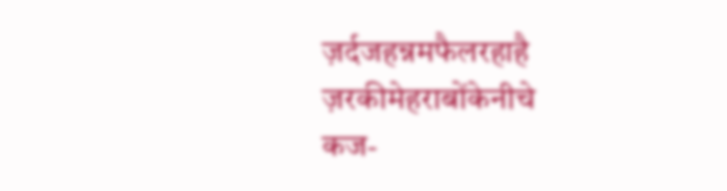ज़र्दजहन्नमफैलरहाहै
ज़रकीमेहराबोंकेनीचे
कज-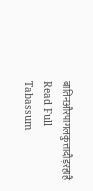बातिनऔरपागलकुत्तादौड़रहाहै
Read Full
Tabassum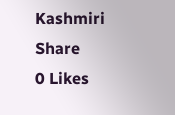Kashmiri
Share
0 Likes